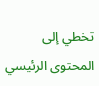تخطي إلى المحتوى الرئيسي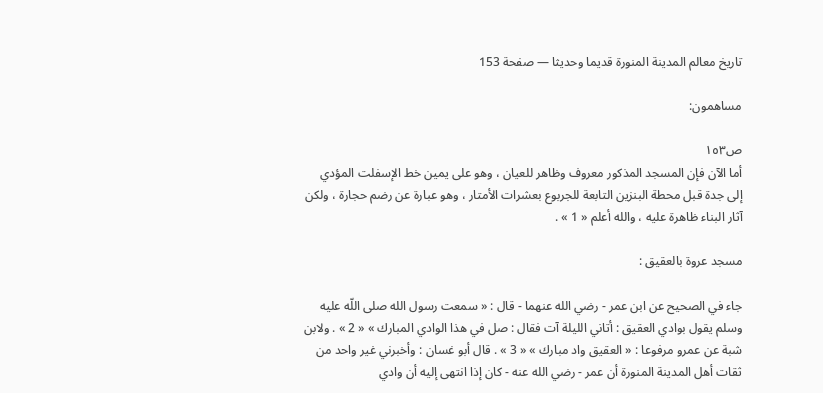تاريخ معالم المدينة المنورة قديما وحديثا — صفحة 153

مساهمون:

ص١٥٣
أما الآن فإن المسجد المذكور معروف وظاهر للعيان ، وهو على يمين خط الإسفلت المؤدي إلى جدة قبل محطة البنزين التابعة للجربوع بعشرات الأمتار ، وهو عبارة عن رضم حجارة ، ولكن آثار البناء ظاهرة عليه ، والله أعلم « 1 » .

مسجد عروة بالعقيق :

جاء في الصحيح عن ابن عمر - رضي الله عنهما - قال : « سمعت رسول الله صلى اللّه عليه وسلم يقول بوادي العقيق : أتاني الليلة آت فقال : صل في هذا الوادي المبارك » « 2 » . ولابن شبة عن عمرو مرفوعا : « العقيق واد مبارك » « 3 » . قال أبو غسان : وأخبرني غير واحد من ثقات أهل المدينة المنورة أن عمر - رضي الله عنه - كان إذا انتهى إليه أن وادي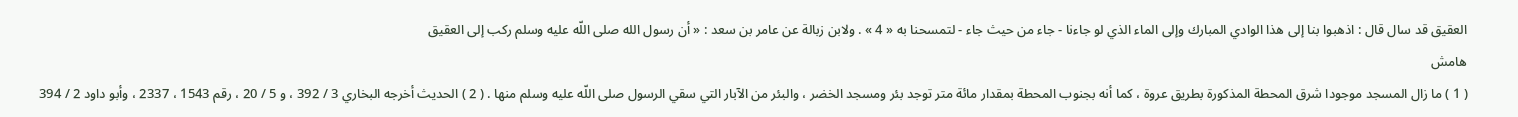العقيق قد سال قال : اذهبوا بنا إلى هذا الوادي المبارك وإلى الماء الذي لو جاءنا - جاء من حيث جاء - لتمسحنا به « 4 » . ولابن زبالة عن عامر بن سعد : « أن رسول الله صلى اللّه عليه وسلم ركب إلى العقيق
هامش
( 1 ) ما زال المسجد موجودا شرق المحطة المذكورة بطريق عروة ، كما أنه بجنوب المحطة بمقدار مائة متر توجد بئر ومسجد الخضر ، والبئر من الآبار التي سقي الرسول صلى اللّه عليه وسلم منها . ( 2 ) الحديث أخرجه البخاري 3 / 392 ، و 5 / 20 ، رقم 1543 ، 2337 ، وأبو داود 2 / 394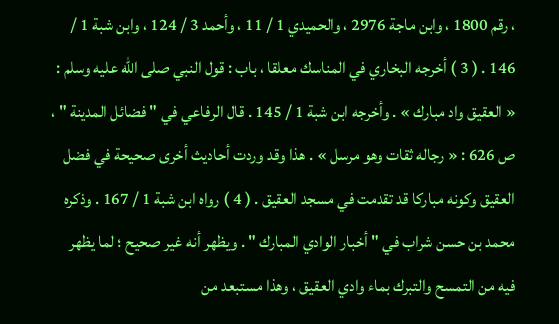، رقم 1800 ، وابن ماجة 2976 ، والحميدي 1 / 11 ، وأحمد 3 / 124 ، وابن شبة 1 / 146 . ( 3 ) أخرجه البخاري في المناسك معلقا ، باب : قول النبي صلى الله عليه وسلم : « العقيق واد مبارك » . وأخرجه ابن شبة 1 / 145 . قال الرفاعي في " فضائل المدينة " ، ص 626 : « رجاله ثقات وهو مرسل » . هذا وقد وردت أحاديث أخرى صحيحة في فضل العقيق وكونه مباركا قد تقدمت في مسجد العقيق . ( 4 ) رواه ابن شبة 1 / 167 . وذكره محمد بن حسن شراب في " أخبار الوادي المبارك " . ويظهر أنه غير صحيح ؛ لما يظهر فيه من التمسح والتبرك بماء وادي العقيق ، وهذا مستبعد من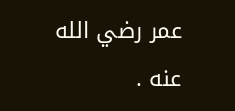عمر رضي الله عنه .